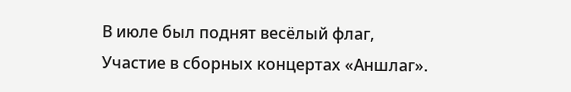В июле был поднят весёлый флаг,
Участие в сборных концертах «Аншлаг».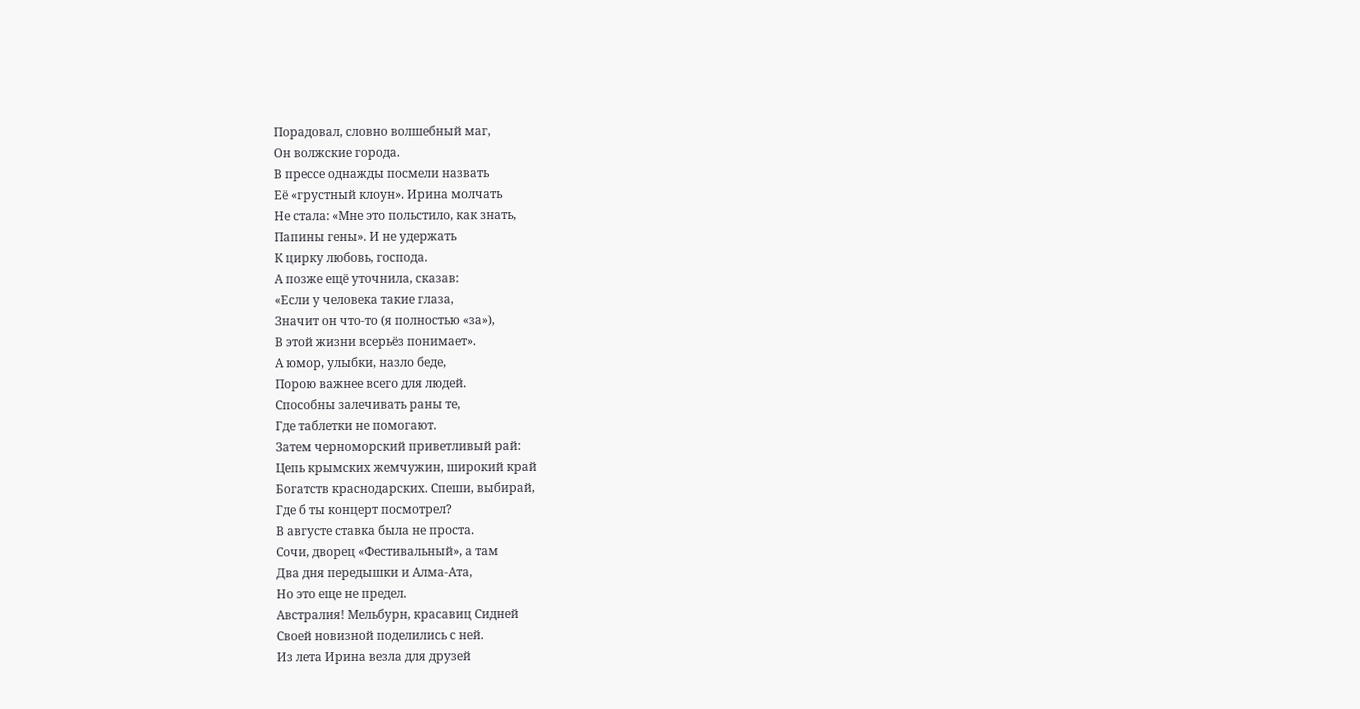Порадовал, словно волшебный маг,
Он волжские города.
В прессе однажды посмели назвать
Её «грустный клоун». Ирина молчать
Не стала: «Мне это польстило, как знать,
Папины гены». И не удержать
К цирку любовь, господа.
А позже ещё уточнила, сказав:
«Если у человека такие глаза,
Значит он что-то (я полностью «за»),
В этой жизни всерьёз понимает».
А юмор, улыбки, назло беде,
Порою важнее всего для людей.
Способны залечивать раны те,
Где таблетки не помогают.
Затем черноморский приветливый рай:
Цепь крымских жемчужин, широкий край
Богатств краснодарских. Спеши, выбирай,
Где б ты концерт посмотрел?
В августе ставка была не проста.
Сочи, дворец «Фестивальный», а там
Два дня передышки и Алма-Ата,
Но это еще не предел.
Австралия! Мельбурн, красавиц Сидней
Своей новизной поделились с ней.
Из лета Ирина везла для друзей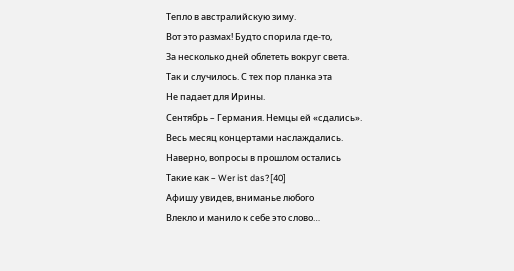Тепло в австралийскую зиму.
Вот это размах! Будто спорила где-то,
За несколько дней облететь вокруг света.
Так и случилось. С тех пор планка эта
Не падает для Ирины.
Сентябрь – Германия. Немцы ей «сдались».
Весь месяц концертами наслаждались.
Наверно, вопросы в прошлом остались
Такие как – Wer ist das?[40]
Афишу увидев, вниманье любого
Влекло и манило к себе это слово…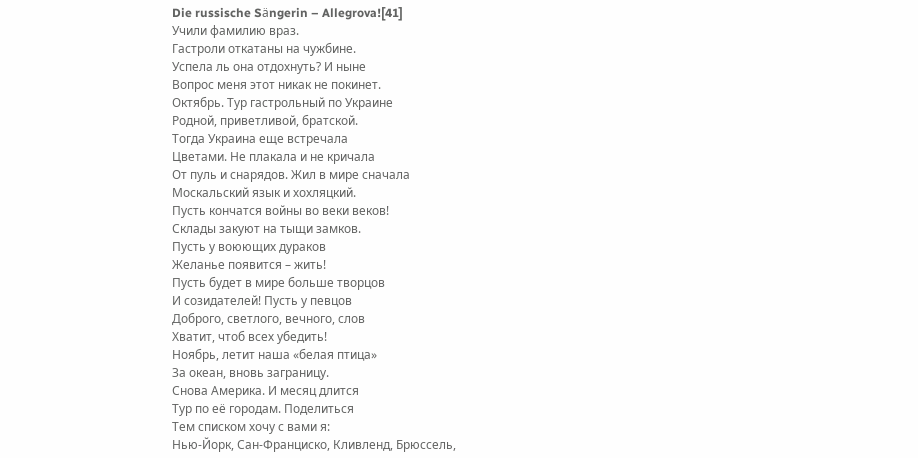Die russische Sӓngerin – Allegrova![41]
Учили фамилию враз.
Гастроли откатаны на чужбине.
Успела ль она отдохнуть? И ныне
Вопрос меня этот никак не покинет.
Октябрь. Тур гастрольный по Украине
Родной, приветливой, братской.
Тогда Украина еще встречала
Цветами. Не плакала и не кричала
От пуль и снарядов. Жил в мире сначала
Москальский язык и хохляцкий.
Пусть кончатся войны во веки веков!
Склады закуют на тыщи замков.
Пусть у воюющих дураков
Желанье появится – жить!
Пусть будет в мире больше творцов
И созидателей! Пусть у певцов
Доброго, светлого, вечного, слов
Хватит, чтоб всех убедить!
Ноябрь, летит наша «белая птица»
За океан, вновь заграницу.
Снова Америка. И месяц длится
Тур по её городам. Поделиться
Тем списком хочу с вами я:
Нью-Йорк, Сан-Франциско, Кливленд, Брюссель,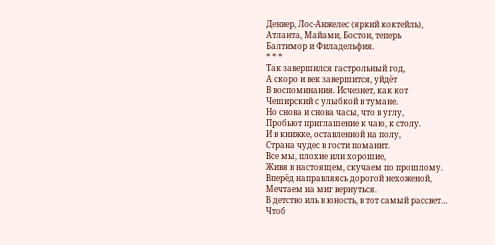Денвер, Лос-Анжелес (яркий коктейль),
Атланта, Майами, Бостон, теперь
Балтимор и Филадельфия.
* * *
Так завершился гастрольный год,
А скоро и век завершится, уйдёт
В воспоминания. Исчезнет, как кот
Чеширский с улыбкой в тумане.
Но снова и снова часы, что в углу,
Пробьют приглашение к чаю, к столу.
И в книжке, оставленной на полу,
Страна чудес в гости поманит.
Все мы, плохие или хорошие,
Живя в настоящем, скучаем по прошлому.
Вперёд направляясь дорогой нехоженой,
Мечтаем на миг вернуться.
В детство иль в юность, в тот самый рассвет…
Чтоб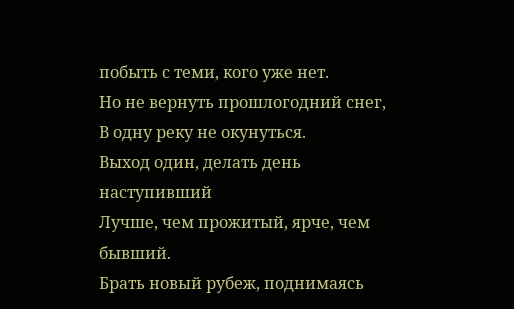побыть с теми, кого уже нет.
Но не вернуть прошлогодний снег,
В одну реку не окунуться.
Выход один, делать день наступивший
Лучше, чем прожитый, ярче, чем бывший.
Брать новый рубеж, поднимаясь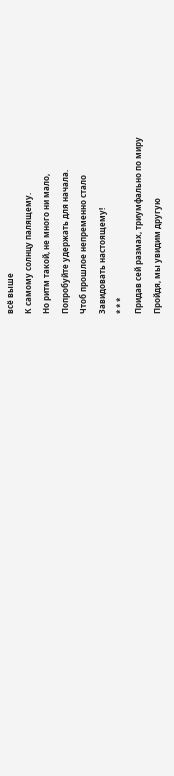всё выше
К самому солнцу палящему.
Но ритм такой, не много ни мало,
Попробуйте удержать для начала.
Чтоб прошлое непременно стало
Завидовать настоящему!
* * *
Придав сей размах, триумфально по миру
Пройдя, мы увидим другую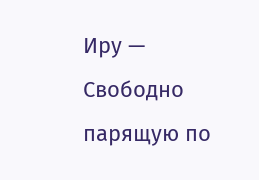Иру —
Свободно парящую по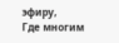эфиру,
Где многим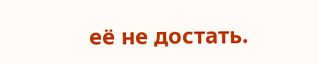её не достать.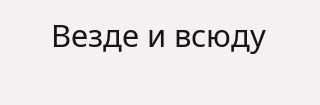Везде и всюду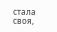стала своя,